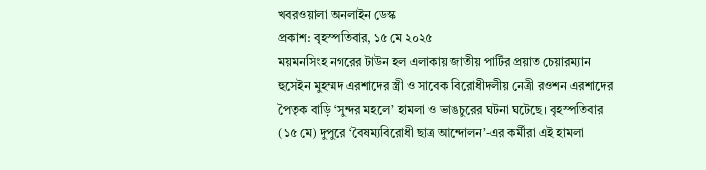খবরওয়ালা অনলাইন ডেস্ক
প্রকাশ: বৃহস্পতিবার, ১৫ মে ২০২৫
ময়মনসিংহ নগরের টাউন হল এলাকায় জাতীয় পার্টির প্রয়াত চেয়ারম্যান হুসেইন মুহম্মদ এরশাদের স্ত্রী ও সাবেক বিরোধীদলীয় নেত্রী রওশন এরশাদের পৈতৃক বাড়ি ‘সুন্দর মহলে’ হামলা ও ভাঙচুরের ঘটনা ঘটেছে। বৃহস্পতিবার (১৫ মে) দুপুরে ‘বৈষম্যবিরোধী ছাত্র আন্দোলন’-এর কর্মীরা এই হামলা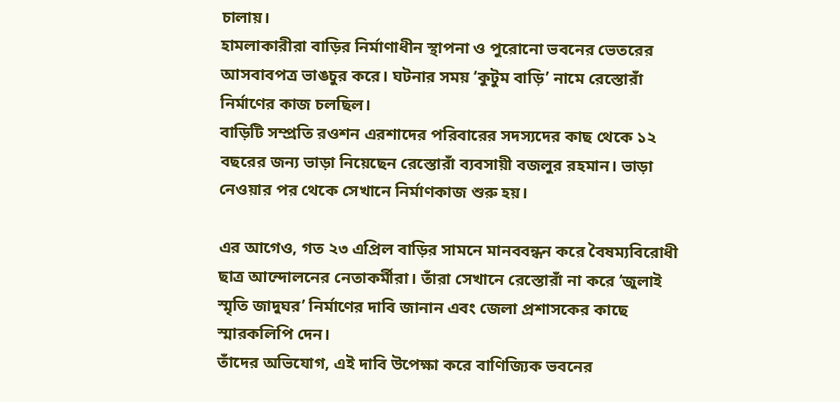চালায়।
হামলাকারীরা বাড়ির নির্মাণাধীন স্থাপনা ও পুরোনো ভবনের ভেতরের আসবাবপত্র ভাঙচুর করে। ঘটনার সময় ‘কুটুম বাড়ি’ নামে রেস্তোরাঁ নির্মাণের কাজ চলছিল।
বাড়িটি সম্প্রতি রওশন এরশাদের পরিবারের সদস্যদের কাছ থেকে ১২ বছরের জন্য ভাড়া নিয়েছেন রেস্তোরাঁ ব্যবসায়ী বজলুর রহমান। ভাড়া নেওয়ার পর থেকে সেখানে নির্মাণকাজ শুরু হয়।

এর আগেও, গত ২৩ এপ্রিল বাড়ির সামনে মানববন্ধন করে বৈষম্যবিরোধী ছাত্র আন্দোলনের নেতাকর্মীরা। তাঁরা সেখানে রেস্তোরাঁ না করে ‘জুলাই স্মৃতি জাদুঘর’ নির্মাণের দাবি জানান এবং জেলা প্রশাসকের কাছে স্মারকলিপি দেন।
তাঁদের অভিযোগ, এই দাবি উপেক্ষা করে বাণিজ্যিক ভবনের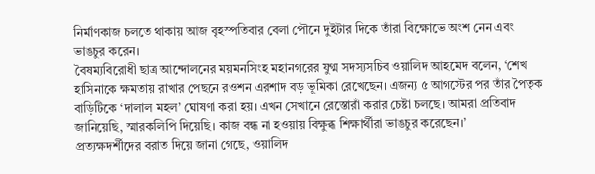নির্মাণকাজ চলতে থাকায় আজ বৃহস্পতিবার বেলা পৌনে দুইটার দিকে তাঁরা বিক্ষোভে অংশ নেন এবং ভাঙচুর করেন।
বৈষম্যবিরোধী ছাত্র আন্দোলনের ময়মনসিংহ মহানগরের যুগ্ম সদস্যসচিব ওয়ালিদ আহমেদ বলেন, ‘শেখ হাসিনাকে ক্ষমতায় রাখার পেছনে রওশন এরশাদ বড় ভূমিকা রেখেছেন। এজন্য ৫ আগস্টের পর তাঁর পৈতৃক বাড়িটিকে ‘দালাল মহল’ ঘোষণা করা হয়। এখন সেখানে রেস্তোরাঁ করার চেষ্টা চলছে। আমরা প্রতিবাদ জানিয়েছি, স্মারকলিপি দিয়েছি। কাজ বন্ধ না হওয়ায় বিক্ষুব্ধ শিক্ষার্থীরা ভাঙচুর করেছেন।’
প্রত্যক্ষদর্শীদের বরাত দিয়ে জানা গেছে, ওয়ালিদ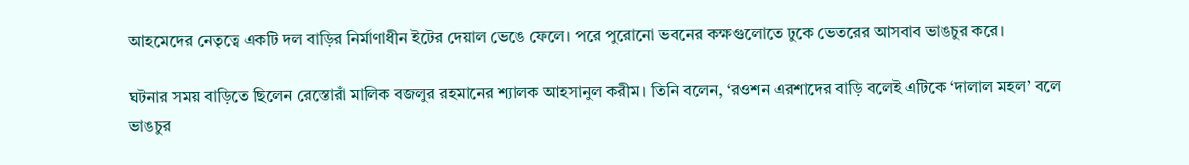আহমেদের নেতৃত্বে একটি দল বাড়ির নির্মাণাধীন ইটের দেয়াল ভেঙে ফেলে। পরে পুরোনো ভবনের কক্ষগুলোতে ঢুকে ভেতরের আসবাব ভাঙচুর করে।

ঘটনার সময় বাড়িতে ছিলেন রেস্তোরাঁ মালিক বজলুর রহমানের শ্যালক আহসানুল করীম। তিনি বলেন, ‘রওশন এরশাদের বাড়ি বলেই এটিকে ‘দালাল মহল’ বলে ভাঙচুর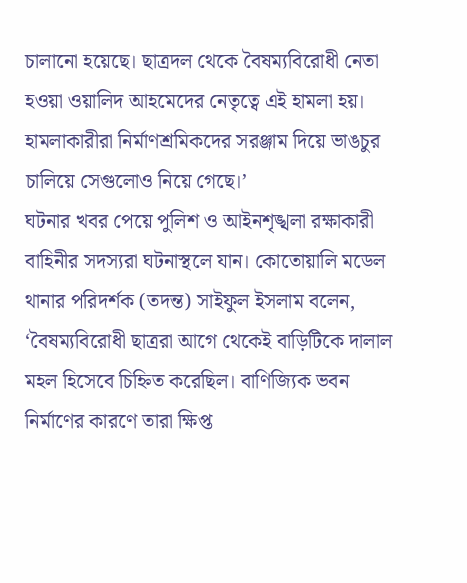চালানো হয়েছে। ছাত্রদল থেকে বৈষম্যবিরোধী নেতা হওয়া ওয়ালিদ আহমেদের নেতৃত্বে এই হামলা হয়। হামলাকারীরা নির্মাণশ্রমিকদের সরঞ্জাম দিয়ে ভাঙচুর চালিয়ে সেগুলোও নিয়ে গেছে।’
ঘটনার খবর পেয়ে পুলিশ ও আইনশৃঙ্খলা রক্ষাকারী বাহিনীর সদস্যরা ঘটনাস্থলে যান। কোতোয়ালি মডেল থানার পরিদর্শক (তদন্ত) সাইফুল ইসলাম বলেন, ‘বৈষম্যবিরোধী ছাত্ররা আগে থেকেই বাড়িটিকে দালাল মহল হিসেবে চিহ্নিত করেছিল। বাণিজ্যিক ভবন নির্মাণের কারণে তারা ক্ষিপ্ত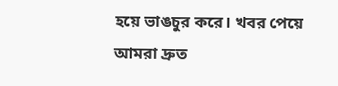হয়ে ভাঙচুর করে। খবর পেয়ে আমরা দ্রুত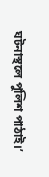ঘটনাস্থলে পুলিশ পাঠাই।’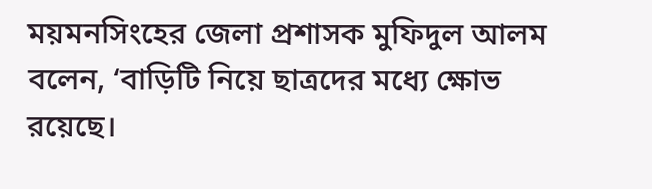ময়মনসিংহের জেলা প্রশাসক মুফিদুল আলম বলেন, ‘বাড়িটি নিয়ে ছাত্রদের মধ্যে ক্ষোভ রয়েছে।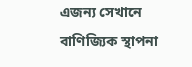এজন্য সেখানে বাণিজ্যিক স্থাপনা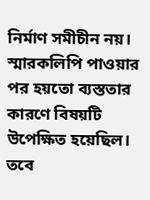নির্মাণ সমীচীন নয়। স্মারকলিপি পাওয়ার পর হয়তো ব্যস্ততার কারণে বিষয়টি উপেক্ষিত হয়েছিল। তবে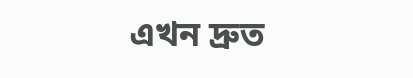এখন দ্রুত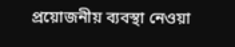প্রয়োজনীয় ব্যবস্থা নেওয়া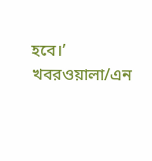হবে।’
খবরওয়ালা/এন